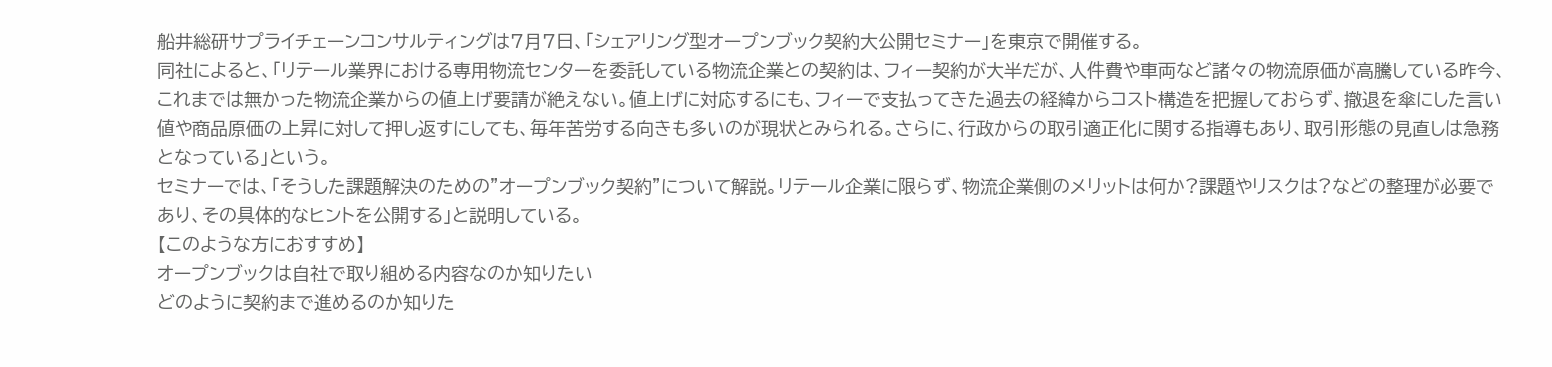船井総研サプライチェーンコンサルティングは7月7日、「シェアリング型オープンブック契約大公開セミナー」を東京で開催する。
同社によると、「リテール業界における専用物流センターを委託している物流企業との契約は、フィー契約が大半だが、人件費や車両など諸々の物流原価が高騰している昨今、これまでは無かった物流企業からの値上げ要請が絶えない。値上げに対応するにも、フィーで支払ってきた過去の経緯からコスト構造を把握しておらず、撤退を傘にした言い値や商品原価の上昇に対して押し返すにしても、毎年苦労する向きも多いのが現状とみられる。さらに、行政からの取引適正化に関する指導もあり、取引形態の見直しは急務となっている」という。
セミナーでは、「そうした課題解決のための”オープンブック契約”について解説。リテール企業に限らず、物流企業側のメリットは何か?課題やリスクは?などの整理が必要であり、その具体的なヒントを公開する」と説明している。
【このような方におすすめ】
オープンブックは自社で取り組める内容なのか知りたい
どのように契約まで進めるのか知りた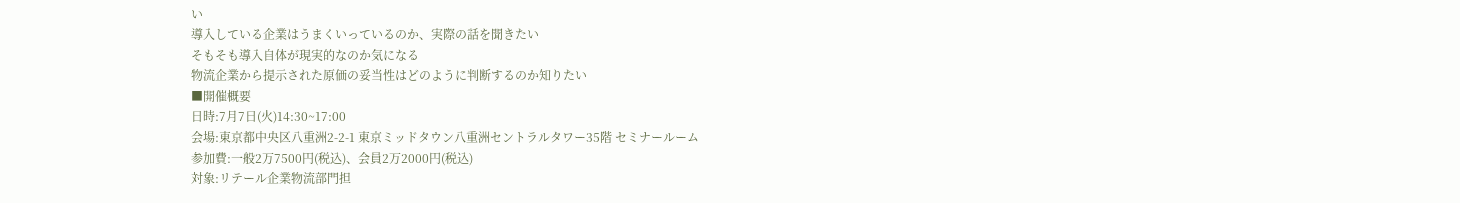い
導入している企業はうまくいっているのか、実際の話を聞きたい
そもそも導入自体が現実的なのか気になる
物流企業から提示された原価の妥当性はどのように判断するのか知りたい
■開催概要
日時:7月7日(火)14:30~17:00
会場:東京都中央区八重洲2-2-1 東京ミッドタウン八重洲セントラルタワー35階 セミナールーム
参加費:一般2万7500円(税込)、会員2万2000円(税込)
対象:リテール企業物流部門担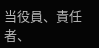当役員、責任者、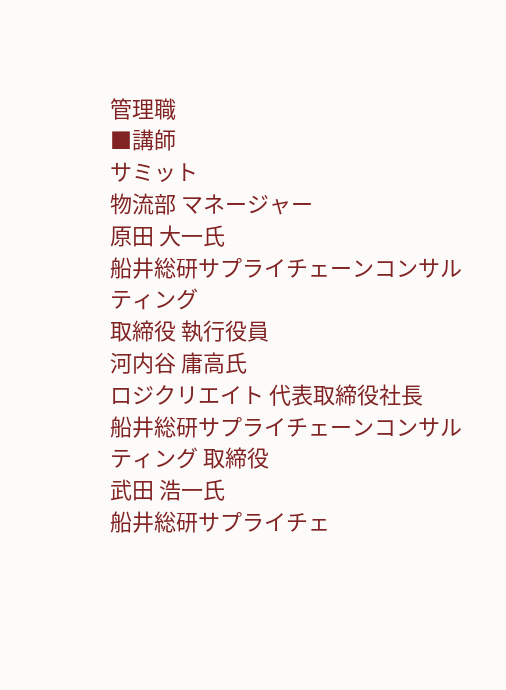管理職
■講師
サミット
物流部 マネージャー
原田 大一氏
船井総研サプライチェーンコンサルティング
取締役 執行役員
河内谷 庸高氏
ロジクリエイト 代表取締役社長
船井総研サプライチェーンコンサルティング 取締役
武田 浩一氏
船井総研サプライチェ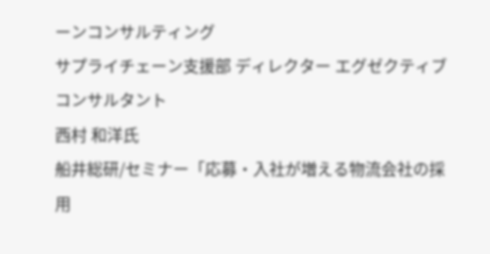ーンコンサルティング
サプライチェーン支援部 ディレクター エグゼクティブコンサルタント
西村 和洋氏
船井総研/セミナー「応募・入社が増える物流会社の採用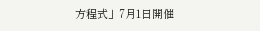方程式」7月1日開催